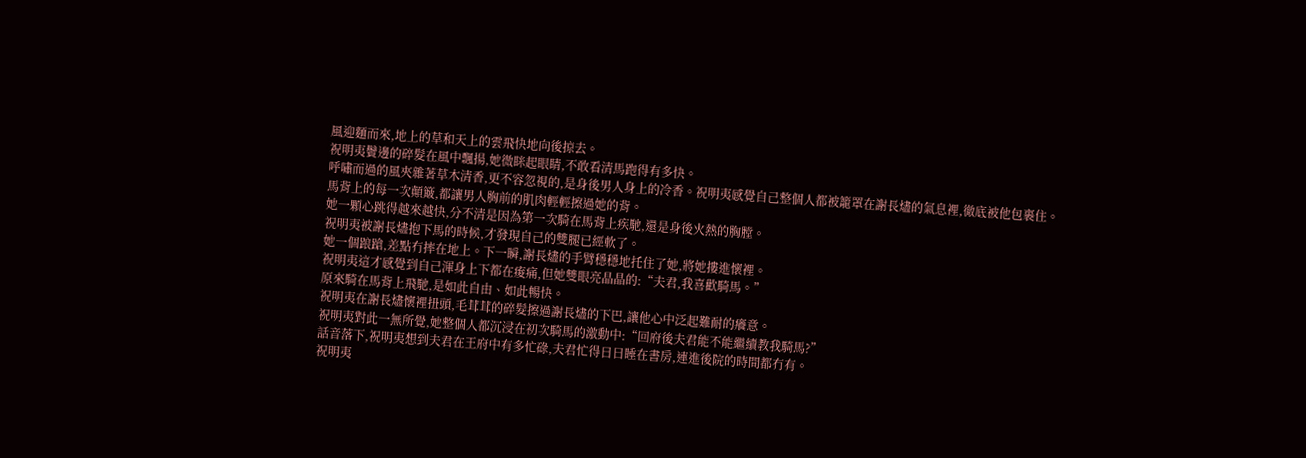風迎麵而來,地上的草和天上的雲飛快地向後掠去。
祝明夷鬢邊的碎髮在風中飄揚,她微眯起眼睛,不敢看清馬跑得有多快。
呼嘯而過的風夾雜著草木清香,更不容忽視的,是身後男人身上的冷香。祝明夷感覺自己整個人都被籠罩在謝長燼的氣息裡,徹底被他包裹住。
馬背上的每一次顛簸,都讓男人胸前的肌肉輕輕擦過她的背。
她一顆心跳得越來越快,分不清是因為第一次騎在馬背上疾馳,還是身後火熱的胸膛。
祝明夷被謝長燼抱下馬的時候,才發現自己的雙腿已經軟了。
她一個踉蹌,差點冇摔在地上。下一瞬,謝長燼的手臂穩穩地托住了她,將她摟進懷裡。
祝明夷這才感覺到自己渾身上下都在痠痛,但她雙眼亮晶晶的:“夫君,我喜歡騎馬。”
原來騎在馬背上飛馳,是如此自由、如此暢快。
祝明夷在謝長燼懷裡扭頭,毛茸茸的碎髮擦過謝長燼的下巴,讓他心中泛起難耐的癢意。
祝明夷對此一無所覺,她整個人都沉浸在初次騎馬的激動中:“回府後夫君能不能繼續教我騎馬?”
話音落下,祝明夷想到夫君在王府中有多忙碌,夫君忙得日日睡在書房,連進後院的時間都冇有。
祝明夷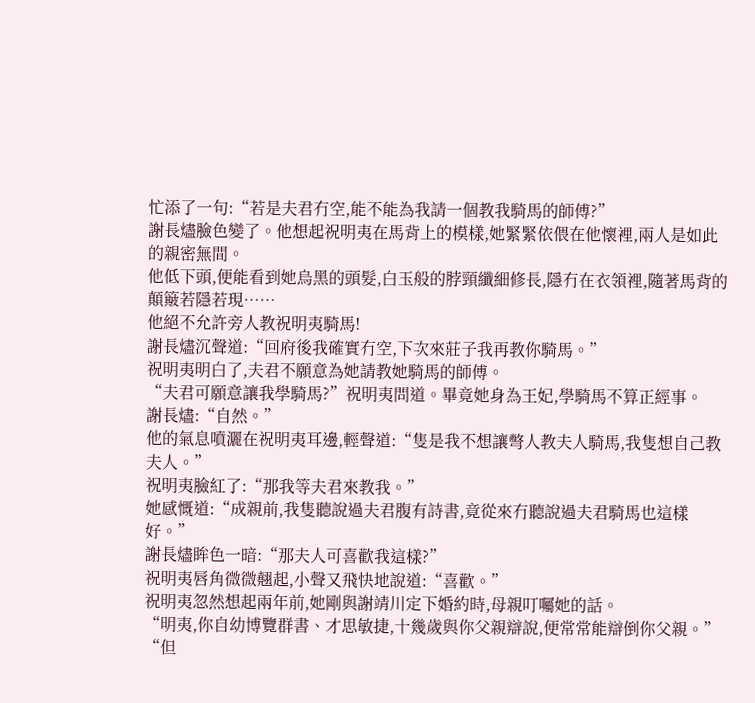忙添了一句:“若是夫君冇空,能不能為我請一個教我騎馬的師傅?”
謝長燼臉色變了。他想起祝明夷在馬背上的模樣,她緊緊依偎在他懷裡,兩人是如此的親密無間。
他低下頭,便能看到她烏黑的頭髮,白玉般的脖頸纖細修長,隱冇在衣領裡,隨著馬背的顛簸若隱若現……
他絕不允許旁人教祝明夷騎馬!
謝長燼沉聲道:“回府後我確實冇空,下次來莊子我再教你騎馬。”
祝明夷明白了,夫君不願意為她請教她騎馬的師傅。
“夫君可願意讓我學騎馬?”祝明夷問道。畢竟她身為王妃,學騎馬不算正經事。
謝長燼:“自然。”
他的氣息噴灑在祝明夷耳邊,輕聲道:“隻是我不想讓彆人教夫人騎馬,我隻想自己教夫人。”
祝明夷臉紅了:“那我等夫君來教我。”
她感慨道:“成親前,我隻聽說過夫君腹有詩書,竟從來冇聽說過夫君騎馬也這樣好。”
謝長燼眸色一暗:“那夫人可喜歡我這樣?”
祝明夷唇角微微翹起,小聲又飛快地說道:“喜歡。”
祝明夷忽然想起兩年前,她剛與謝靖川定下婚約時,母親叮囑她的話。
“明夷,你自幼博覽群書、才思敏捷,十幾歲與你父親辯說,便常常能辯倒你父親。”
“但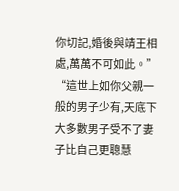你切記,婚後與靖王相處,萬萬不可如此。”
“這世上如你父親一般的男子少有,天底下大多數男子受不了妻子比自己更聰慧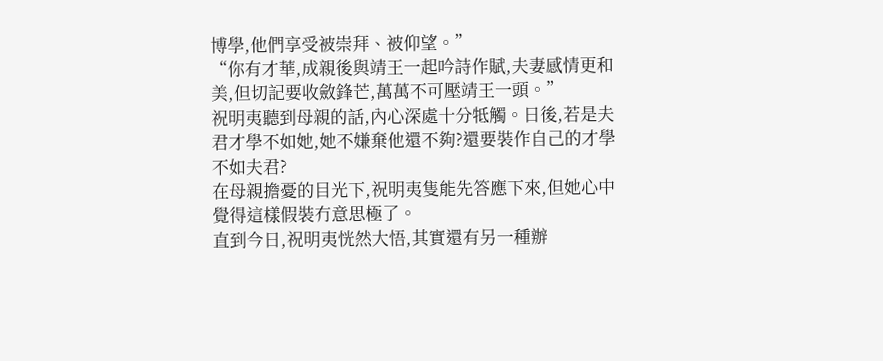博學,他們享受被崇拜、被仰望。”
“你有才華,成親後與靖王一起吟詩作賦,夫妻感情更和美,但切記要收斂鋒芒,萬萬不可壓靖王一頭。”
祝明夷聽到母親的話,內心深處十分牴觸。日後,若是夫君才學不如她,她不嫌棄他還不夠?還要裝作自己的才學不如夫君?
在母親擔憂的目光下,祝明夷隻能先答應下來,但她心中覺得這樣假裝冇意思極了。
直到今日,祝明夷恍然大悟,其實還有另一種辦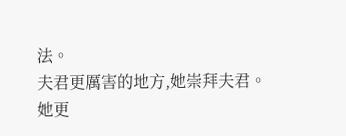法。
夫君更厲害的地方,她崇拜夫君。
她更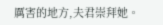厲害的地方,夫君崇拜她。